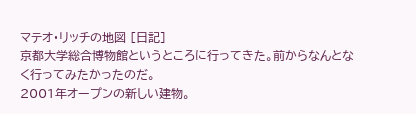マテオ・リッチの地図 [日記]
京都大学総合博物館というところに行ってきた。前からなんとなく行ってみたかったのだ。
2001年オープンの新しい建物。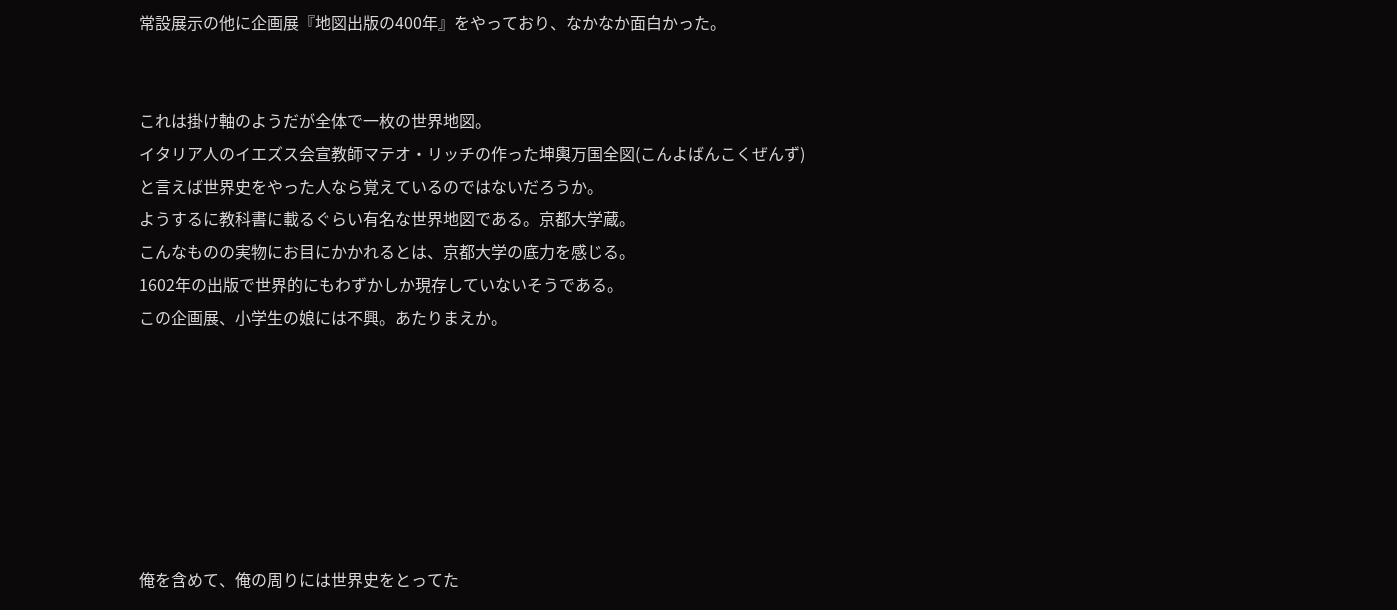常設展示の他に企画展『地図出版の400年』をやっており、なかなか面白かった。


これは掛け軸のようだが全体で一枚の世界地図。
イタリア人のイエズス会宣教師マテオ・リッチの作った坤輿万国全図(こんよばんこくぜんず)
と言えば世界史をやった人なら覚えているのではないだろうか。
ようするに教科書に載るぐらい有名な世界地図である。京都大学蔵。
こんなものの実物にお目にかかれるとは、京都大学の底力を感じる。
1602年の出版で世界的にもわずかしか現存していないそうである。
この企画展、小学生の娘には不興。あたりまえか。







俺を含めて、俺の周りには世界史をとってた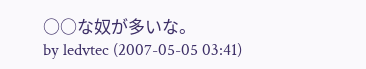○○な奴が多いな。
by ledvtec (2007-05-05 03:41)